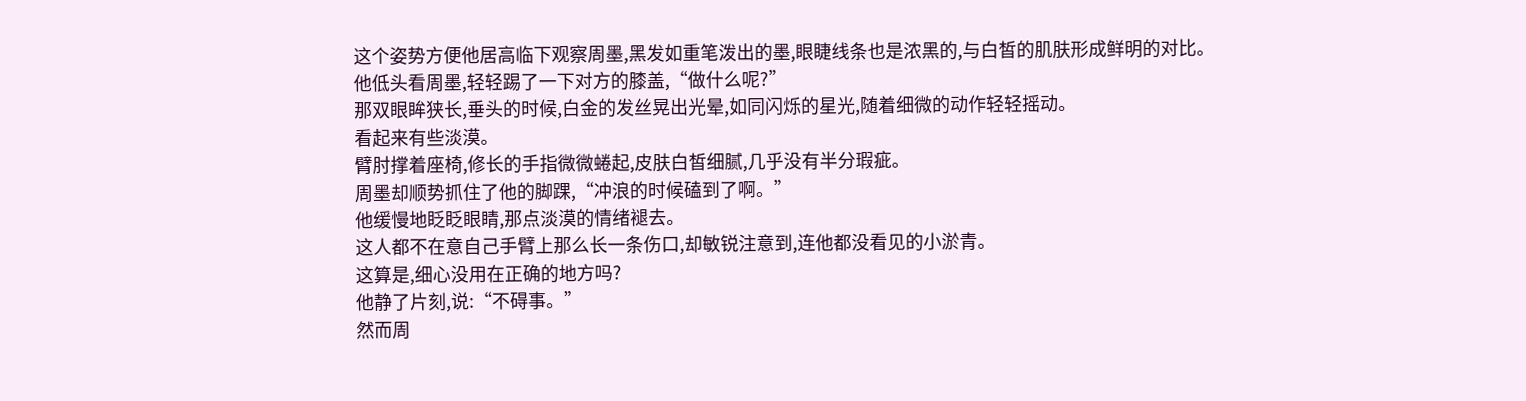这个姿势方便他居高临下观察周墨,黑发如重笔泼出的墨,眼睫线条也是浓黑的,与白皙的肌肤形成鲜明的对比。
他低头看周墨,轻轻踢了一下对方的膝盖,“做什么呢?”
那双眼眸狭长,垂头的时候,白金的发丝晃出光晕,如同闪烁的星光,随着细微的动作轻轻摇动。
看起来有些淡漠。
臂肘撑着座椅,修长的手指微微蜷起,皮肤白皙细腻,几乎没有半分瑕疵。
周墨却顺势抓住了他的脚踝,“冲浪的时候磕到了啊。”
他缓慢地眨眨眼睛,那点淡漠的情绪褪去。
这人都不在意自己手臂上那么长一条伤口,却敏锐注意到,连他都没看见的小淤青。
这算是,细心没用在正确的地方吗?
他静了片刻,说:“不碍事。”
然而周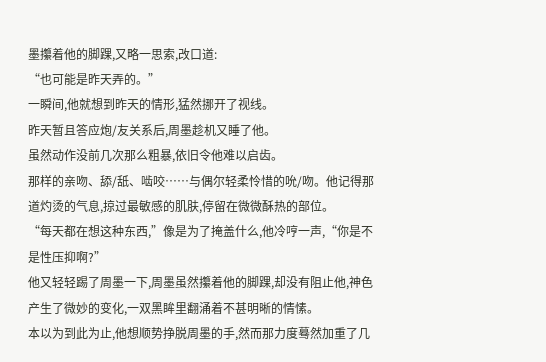墨攥着他的脚踝,又略一思索,改口道:
“也可能是昨天弄的。”
一瞬间,他就想到昨天的情形,猛然挪开了视线。
昨天暂且答应炮/友关系后,周墨趁机又睡了他。
虽然动作没前几次那么粗暴,依旧令他难以启齿。
那样的亲吻、舔/舐、啮咬……与偶尔轻柔怜惜的吮/吻。他记得那道灼烫的气息,掠过最敏感的肌肤,停留在微微酥热的部位。
“每天都在想这种东西,”像是为了掩盖什么,他冷哼一声,“你是不是性压抑啊?”
他又轻轻踢了周墨一下,周墨虽然攥着他的脚踝,却没有阻止他,神色产生了微妙的变化,一双黑眸里翻涌着不甚明晰的情愫。
本以为到此为止,他想顺势挣脱周墨的手,然而那力度蓦然加重了几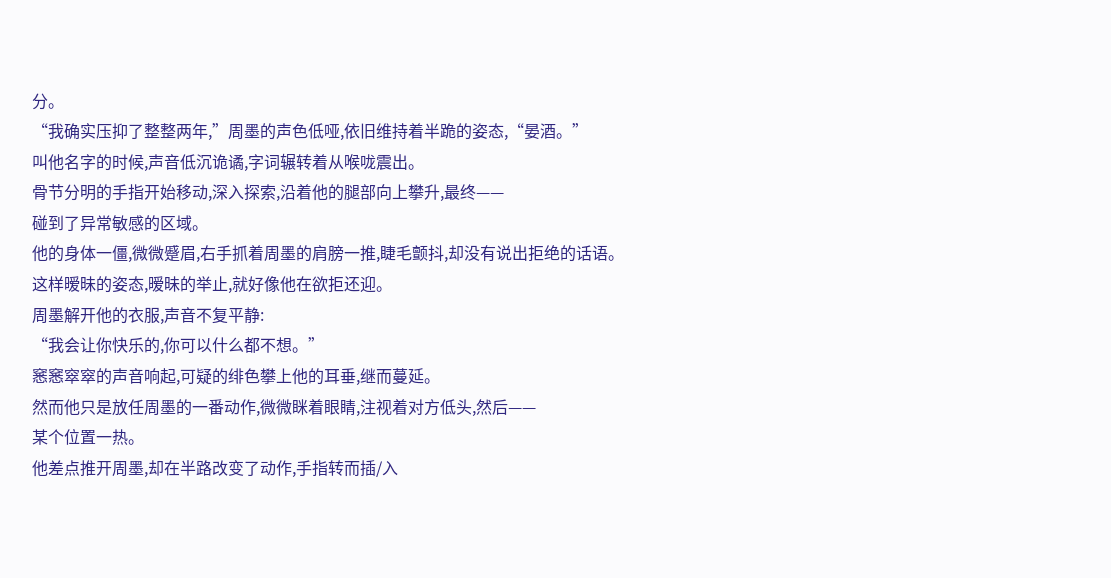分。
“我确实压抑了整整两年,”周墨的声色低哑,依旧维持着半跪的姿态,“晏酒。”
叫他名字的时候,声音低沉诡谲,字词辗转着从喉咙震出。
骨节分明的手指开始移动,深入探索,沿着他的腿部向上攀升,最终——
碰到了异常敏感的区域。
他的身体一僵,微微蹙眉,右手抓着周墨的肩膀一推,睫毛颤抖,却没有说出拒绝的话语。
这样暧昧的姿态,暧昧的举止,就好像他在欲拒还迎。
周墨解开他的衣服,声音不复平静:
“我会让你快乐的,你可以什么都不想。”
窸窸窣窣的声音响起,可疑的绯色攀上他的耳垂,继而蔓延。
然而他只是放任周墨的一番动作,微微眯着眼睛,注视着对方低头,然后——
某个位置一热。
他差点推开周墨,却在半路改变了动作,手指转而插/入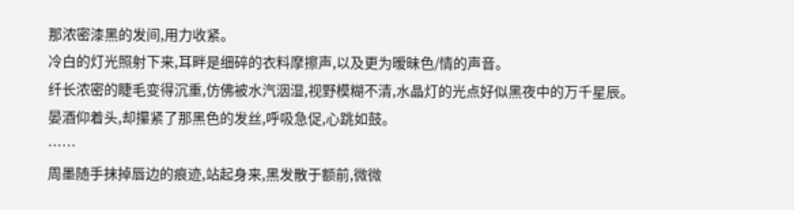那浓密漆黑的发间,用力收紧。
冷白的灯光照射下来,耳畔是细碎的衣料摩擦声,以及更为暧昧色/情的声音。
纤长浓密的睫毛变得沉重,仿佛被水汽洇湿,视野模糊不清,水晶灯的光点好似黑夜中的万千星辰。
晏酒仰着头,却攥紧了那黑色的发丝,呼吸急促,心跳如鼓。
……
周墨随手抹掉唇边的痕迹,站起身来,黑发散于额前,微微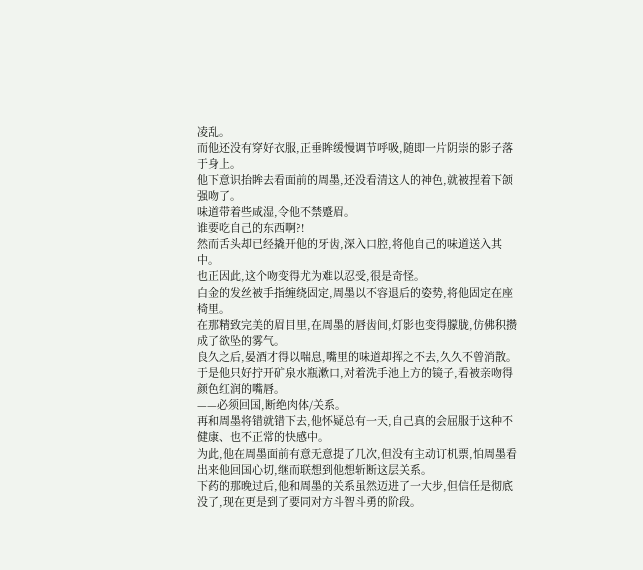凌乱。
而他还没有穿好衣服,正垂眸缓慢调节呼吸,随即一片阴崇的影子落于身上。
他下意识抬眸去看面前的周墨,还没看清这人的神色,就被捏着下颌强吻了。
味道带着些咸湿,令他不禁蹙眉。
谁要吃自己的东西啊?!
然而舌头却已经撬开他的牙齿,深入口腔,将他自己的味道送入其中。
也正因此,这个吻变得尤为难以忍受,很是奇怪。
白金的发丝被手指缠绕固定,周墨以不容退后的姿势,将他固定在座椅里。
在那精致完美的眉目里,在周墨的唇齿间,灯影也变得朦胧,仿佛积攒成了欲坠的雾气。
良久之后,晏酒才得以喘息,嘴里的味道却挥之不去,久久不曾消散。
于是他只好拧开矿泉水瓶漱口,对着洗手池上方的镜子,看被亲吻得颜色红润的嘴唇。
——必须回国,断绝肉体/关系。
再和周墨将错就错下去,他怀疑总有一天,自己真的会屈服于这种不健康、也不正常的快感中。
为此,他在周墨面前有意无意提了几次,但没有主动订机票,怕周墨看出来他回国心切,继而联想到他想斩断这层关系。
下药的那晚过后,他和周墨的关系虽然迈进了一大步,但信任是彻底没了,现在更是到了要同对方斗智斗勇的阶段。